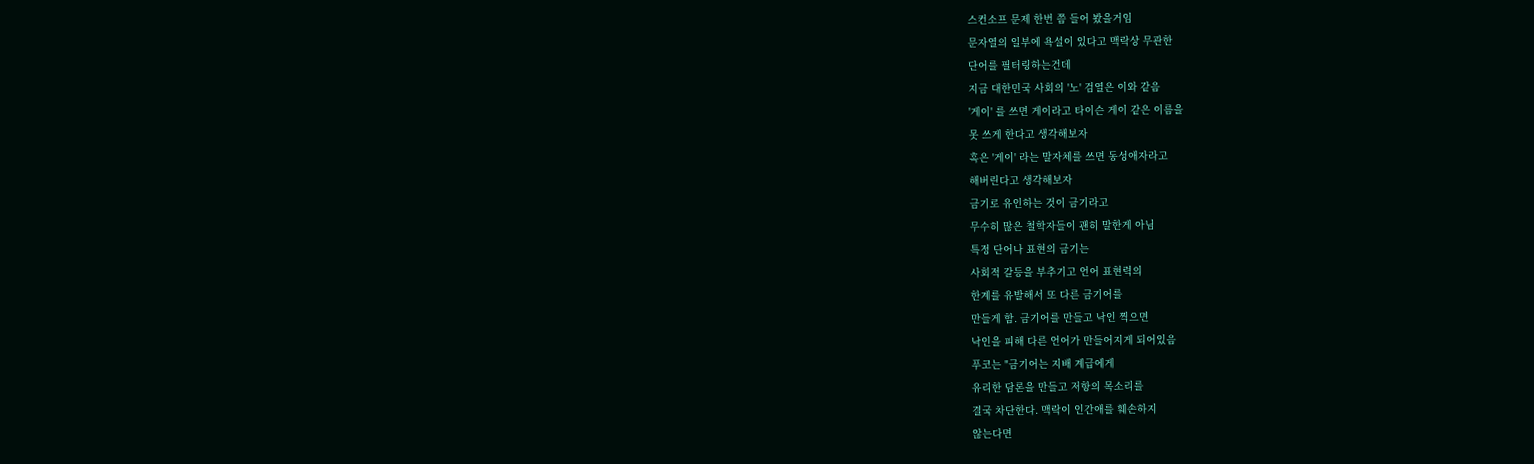스컨소프 문제 한번 쯤 들어 봤을거임
문자열의 일부에 욕설이 있다고 맥락상 무관한
단어를 필터링하는건데
지금 대한민국 사회의 '노' 검열은 이와 같음
'게이' 를 쓰면 게이라고 타이슨 게이 같은 이름을
못 쓰게 한다고 생각해보자
혹은 '게이' 라는 말자체를 쓰면 동성애자라고
해버린다고 생각해보자
금기로 유인하는 것이 금기라고
무수히 많은 철학자들이 괜히 말한게 아님
특정 단어나 표현의 금기는
사회적 갈등을 부추기고 언어 표현력의
한계를 유발해서 또 다른 금기어를
만들게 함. 금기어를 만들고 낙인 찍으면
낙인을 피해 다른 언어가 만들어지게 되어있음
푸코는 "금기어는 지배 계급에게
유리한 담론을 만들고 저항의 목소리를
결국 차단한다. 맥락이 인간애를 훼손하지
않는다면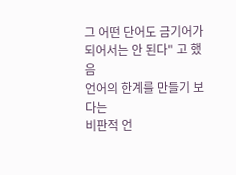그 어떤 단어도 금기어가
되어서는 안 된다" 고 했음
언어의 한계를 만들기 보다는
비판적 언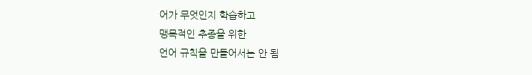어가 무엇인지 학습하고
맹목적인 추종을 위한
언어 규칙을 만들어서는 안 됨